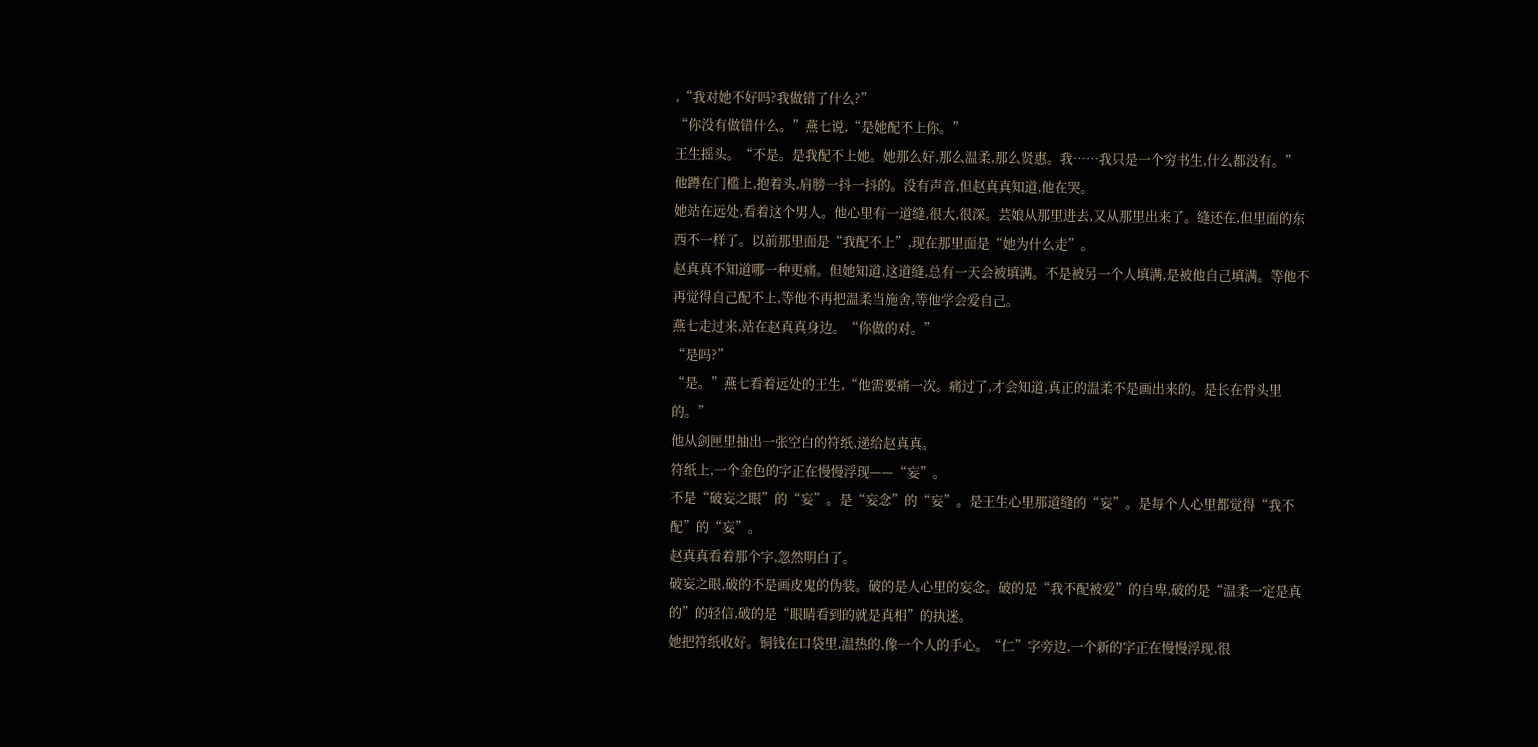,“我对她不好吗?我做错了什么?”
“你没有做错什么。”燕七说,“是她配不上你。”
王生摇头。“不是。是我配不上她。她那么好,那么温柔,那么贤惠。我……我只是一个穷书生,什么都没有。”
他蹲在门槛上,抱着头,肩膀一抖一抖的。没有声音,但赵真真知道,他在哭。
她站在远处,看着这个男人。他心里有一道缝,很大,很深。芸娘从那里进去,又从那里出来了。缝还在,但里面的东西不一样了。以前那里面是“我配不上”,现在那里面是“她为什么走”。
赵真真不知道哪一种更痛。但她知道,这道缝,总有一天会被填满。不是被另一个人填满,是被他自己填满。等他不再觉得自己配不上,等他不再把温柔当施舍,等他学会爱自己。
燕七走过来,站在赵真真身边。“你做的对。”
“是吗?”
“是。”燕七看着远处的王生,“他需要痛一次。痛过了,才会知道,真正的温柔不是画出来的。是长在骨头里的。”
他从剑匣里抽出一张空白的符纸,递给赵真真。
符纸上,一个金色的字正在慢慢浮现——“妄”。
不是“破妄之眼”的“妄”。是“妄念”的“妄”。是王生心里那道缝的“妄”。是每个人心里都觉得“我不配”的“妄”。
赵真真看着那个字,忽然明白了。
破妄之眼,破的不是画皮鬼的伪装。破的是人心里的妄念。破的是“我不配被爱”的自卑,破的是“温柔一定是真的”的轻信,破的是“眼睛看到的就是真相”的执迷。
她把符纸收好。铜钱在口袋里,温热的,像一个人的手心。“仁”字旁边,一个新的字正在慢慢浮现,很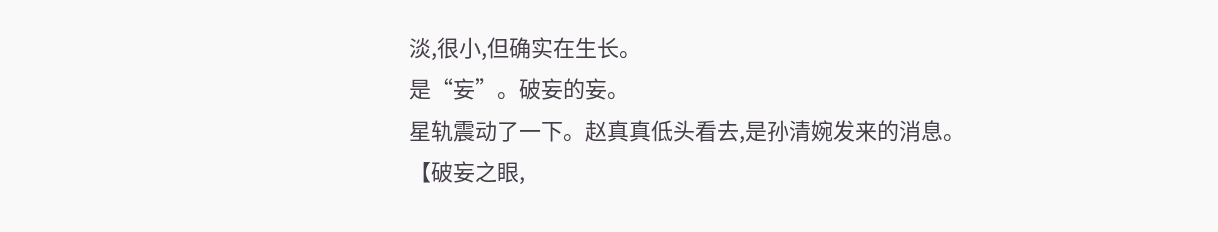淡,很小,但确实在生长。
是“妄”。破妄的妄。
星轨震动了一下。赵真真低头看去,是孙清婉发来的消息。
【破妄之眼,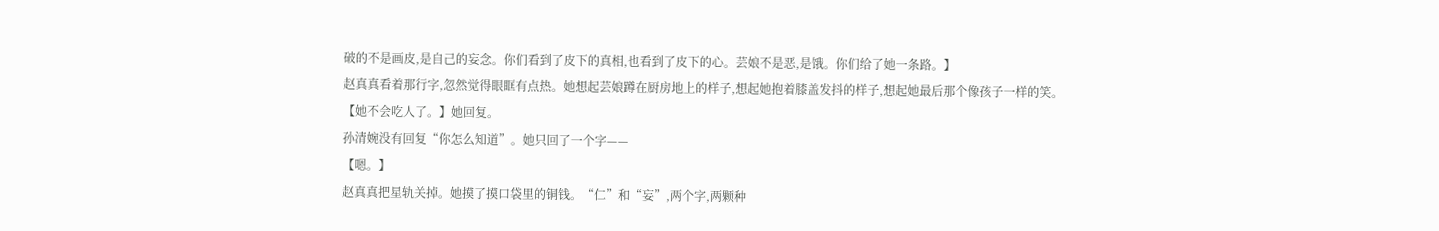破的不是画皮,是自己的妄念。你们看到了皮下的真相,也看到了皮下的心。芸娘不是恶,是饿。你们给了她一条路。】
赵真真看着那行字,忽然觉得眼眶有点热。她想起芸娘蹲在厨房地上的样子,想起她抱着膝盖发抖的样子,想起她最后那个像孩子一样的笑。
【她不会吃人了。】她回复。
孙清婉没有回复“你怎么知道”。她只回了一个字——
【嗯。】
赵真真把星轨关掉。她摸了摸口袋里的铜钱。“仁”和“妄”,两个字,两颗种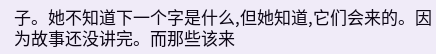子。她不知道下一个字是什么,但她知道,它们会来的。因为故事还没讲完。而那些该来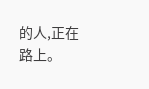的人,正在路上。